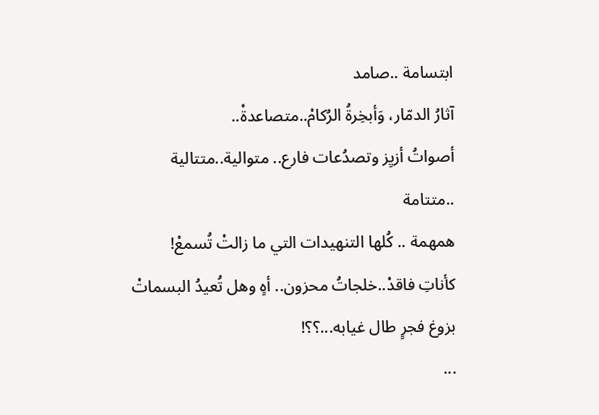ابتسامة ..صامد
آثارُ الدمّار، وَأبخِرةُ الرُكامْ..متصاعدةْ..
أصواتُ أزيِز وتصدُعات فارع.. متوالية..متتالية ..متتامة
همهمة .. كُلها التنهيدات التي ما زالتْ تُسمعْ!
كأناتِ فاقدْ..خلجاتُ محزون.. أهٍ وهل تُعيدُ البسماتْ بزوغ فجرٍ طال غيابه...؟؟!
...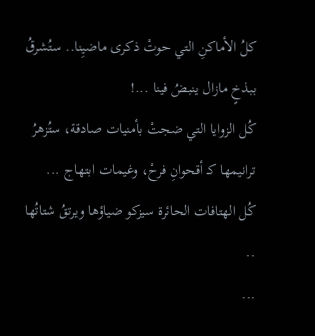كلُ الأماكنِ التي حوتْ ذكرى ماضيِنا.. ستُشرقُ ببذخٍ مازال ينبضُ فينا ...!
كُل الزوايا التي ضجتْ بأمنيات صادقة، ستُزهرُ ترانيمها كـ أقحوانِ فرحْ، وغيمات ابتهاج ...
كُل الهتافات الحائرة سيزكو ضياؤها ويرتقُ شتاتُها ..
...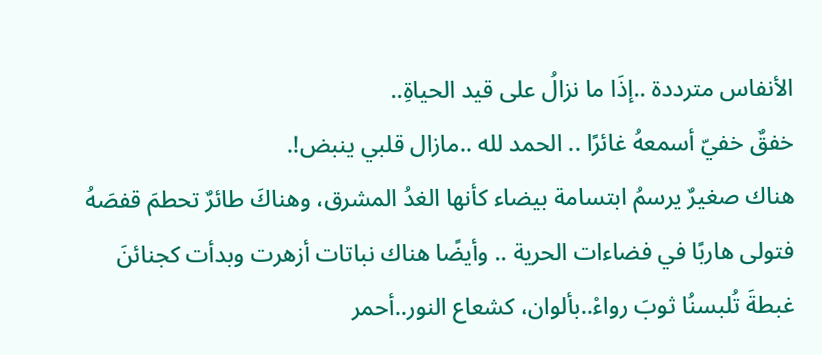الأنفاس مترددة ..إذَا ما نزالُ على قيد الحياةِ..
خفقٌ خفيّ أسمعهُ غائرًا .. الحمد لله ..مازال قلبي ينبض!.
هناك صغيرٌ يرسمُ ابتسامة بيضاء كأنها الغدُ المشرق، وهناكَ طائرٌ تحطمَ قفصَهُ فتولى هاربًا في فضاءات الحرية .. وأيضًا هناك نباتات أزهرت وبدأت كجنائنَ غبطةَ تُلبسنُا ثوبَ رواءْ..بألوان، كشعاع النور..أحمر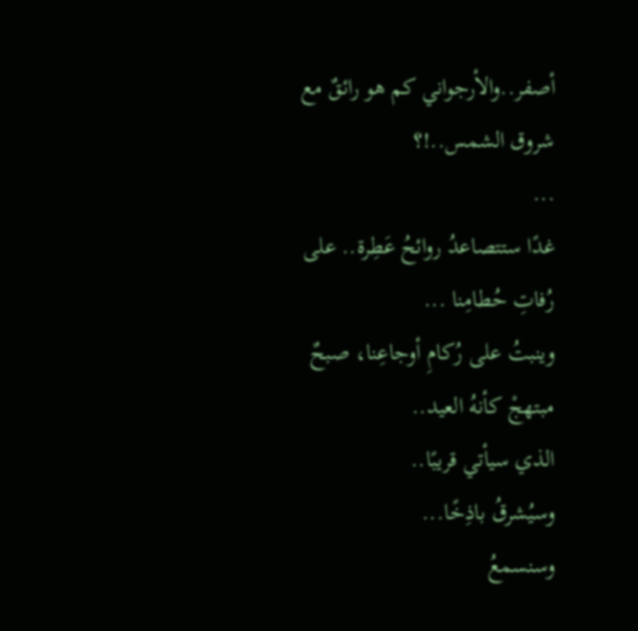أصفر..والأرجواني كم هو رائقٌ مع شروق الشمس..!؟
...
غدًا ستتصاعدُ روائحُ عَطِرة.. على رُفاتِ حُطامِنا ...
وينبتُ على رُكامِ أوجاعِنا، صبحٌ مبتهجْ كأنهُ العيد..
الذي سيأتي قريبًا..
وسيُشرقُ باذِخًا...
وسنسمعُ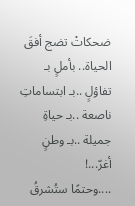ضحكاتْ تضج أفقَ الحياة.. بأملٍ بـ تفاؤلٍ ..بـ ابتساماتِ ناصعة ..بـ حياةِ جميلة ..بـ وطنٍ أغرّ...!
....وحتمًا ستُشرقُ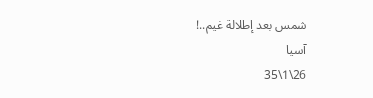شمس بعد إطلالة غيم..!
آسيا
26\1\35